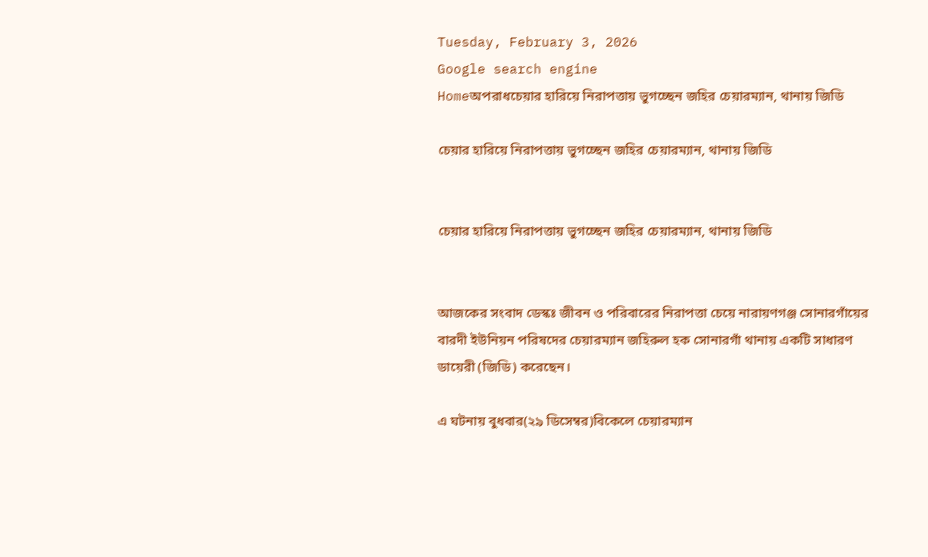Tuesday, February 3, 2026
Google search engine
Homeঅপরাধচেয়ার হারিয়ে নিরাপত্তায় ভুগচ্ছেন জহির চেয়ারম্যান, থানায় জিডি

চেয়ার হারিয়ে নিরাপত্তায় ভুগচ্ছেন জহির চেয়ারম্যান, থানায় জিডি


চেয়ার হারিয়ে নিরাপত্তায় ভুগচ্ছেন জহির চেয়ারম্যান, থানায় জিডি


আজকের সংবাদ ডেস্কঃ জীবন ও পরিবারের নিরাপত্তা চেয়ে নারায়ণগঞ্জ সোনারগাঁয়ের বারদী ইউনিয়ন পরিষদের চেয়ারম্যান জহিরুল হক সোনারগাঁ থানায় একটি সাধারণ ডায়েরী (জিডি) করেছেন।

এ ঘটনায় বুধবার(২৯ ডিসেম্বর)বিকেলে চেয়ারম্যান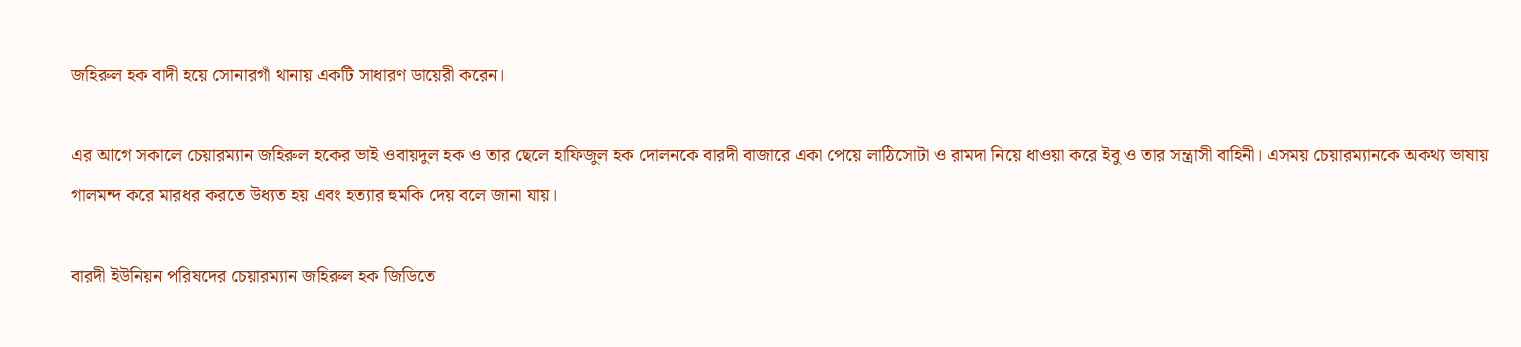জহিরুল হক বাদী হয়ে সোনারগাঁ থানায় একটি সাধারণ ডায়েরী করেন।

এর আগে সকালে চেয়ারম্যান জহিরুল হকের ভাই ওবায়দুল হক ও তার ছেলে হাফিজুল হক দোলনকে বারদী বাজারে একা পেয়ে লাঠিসোটা ও রামদা নিয়ে ধাওয়া করে ইবু ও তার সন্ত্রাসী বাহিনী। এসময় চেয়ারম্যানকে অকথ্য ভাষায় গালমন্দ করে মারধর করতে উধ্যত হয় এবং হত্যার হুমকি দেয় বলে জানা যায়।

বারদী ইউনিয়ন পরিষদের চেয়ারম্যান জহিরুল হক জিডিতে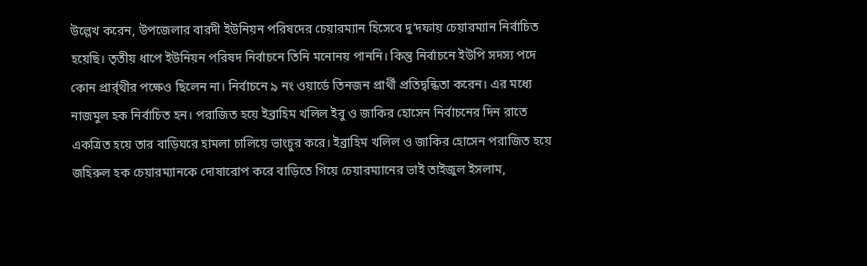উল্লেখ করেন, উপজেলার বারদী ইউনিয়ন পরিষদের চেয়ারম্যান হিসেবে দু’দফায় চেয়ারম্যান নির্বাচিত হয়েছি। তৃতীয় ধাপে ইউনিয়ন পরিষদ নির্বাচনে তিনি মনোনয় পাননি। কিন্তু নির্বাচনে ইউপি সদস্য পদে কোন প্রার্র্থীর পক্ষেও ছিলেন না। নির্বাচনে ৯ নং ওয়ার্ডে তিনজন প্রার্থী প্রতিদ্বন্ধিতা করেন। এর মধ্যে নাজমুল হক নির্বাচিত হন। পরাজিত হয়ে ইব্রাহিম খলিল ইবু ও জাকির হোসেন নির্বাচনের দিন রাতে একত্রিত হয়ে তার বাড়িঘরে হামলা চালিয়ে ভাংচুর করে। ইব্রাহিম খলিল ও জাকির হোসেন পরাজিত হয়ে জহিরুল হক চেয়ারম্যানকে দোষারোপ করে বাড়িতে গিয়ে চেয়ারম্যানের ভাই তাইজুল ইসলাম,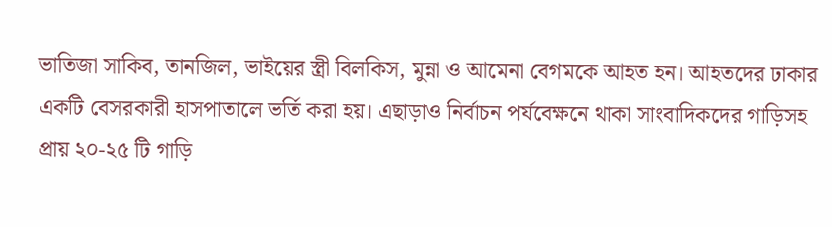ভাতিজা সাকিব, তানজিল, ভাইয়ের স্ত্রী বিলকিস, মুন্না ও আমেনা বেগমকে আহত হন। আহতদের ঢাকার একটি বেসরকারী হাসপাতালে ভর্তি করা হয়। এছাড়াও নির্বাচন পর্যবেক্ষনে থাকা সাংবাদিকদের গাড়িসহ প্রায় ২০-২৫ টি গাড়ি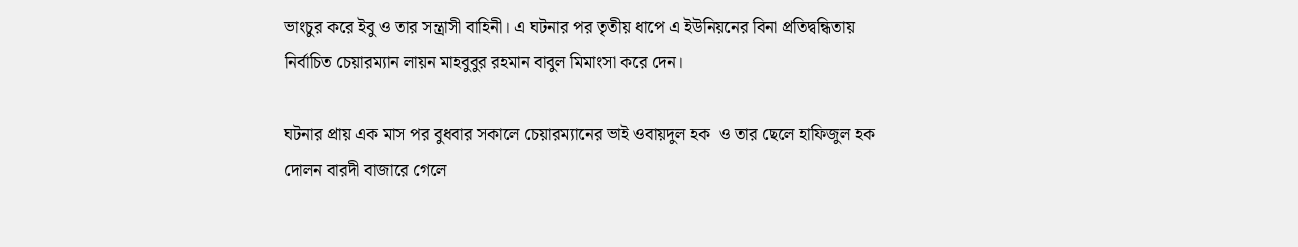ভাংচুর করে ইবু ও তার সন্ত্রাসী বাহিনী। এ ঘটনার পর তৃতীয় ধাপে এ ইউনিয়নের বিনা প্রতিদ্বন্ধিতায় নির্বাচিত চেয়ারম্যান লায়ন মাহবুবুর রহমান বাবুল মিমাংসা করে দেন।

ঘটনার প্রায় এক মাস পর বুধবার সকালে চেয়ারম্যানের ভাই ওবায়দুল হক  ও তার ছেলে হাফিজুল হক দোলন বারদী বাজারে গেলে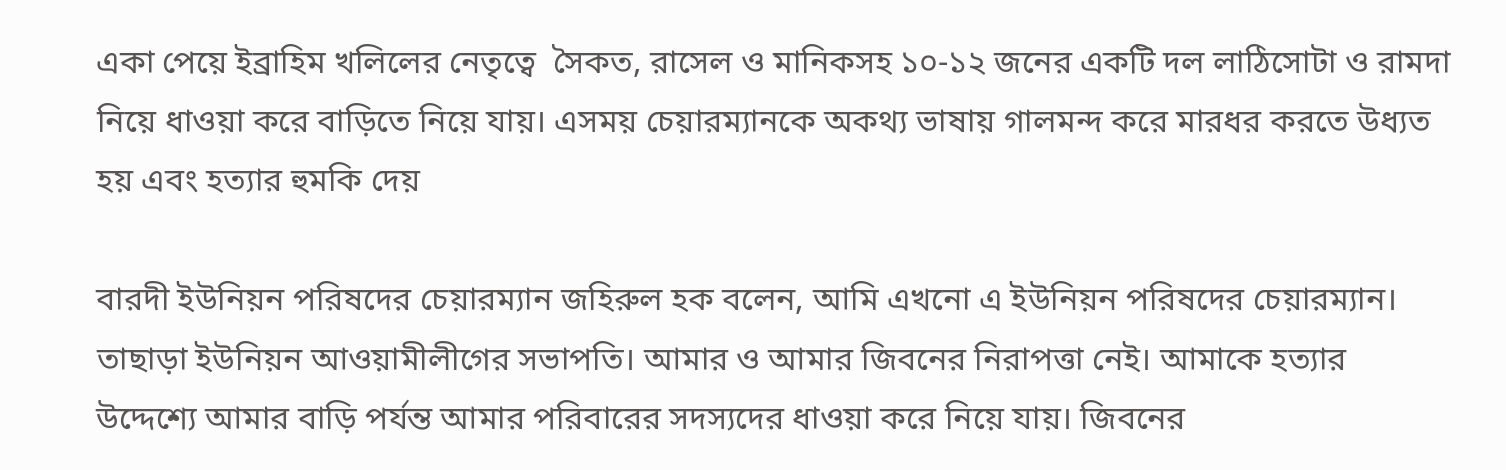একা পেয়ে ইব্রাহিম খলিলের নেতৃত্বে  সৈকত, রাসেল ও মানিকসহ ১০-১২ জনের একটি দল লাঠিসোটা ও রামদা নিয়ে ধাওয়া করে বাড়িতে নিয়ে যায়। এসময় চেয়ারম্যানকে অকথ্য ভাষায় গালমন্দ করে মারধর করতে উধ্যত হয় এবং হত্যার হুমকি দেয়

বারদী ইউনিয়ন পরিষদের চেয়ারম্যান জহিরুল হক বলেন, আমি এখনো এ ইউনিয়ন পরিষদের চেয়ারম্যান। তাছাড়া ইউনিয়ন আওয়ামীলীগের সভাপতি। আমার ও আমার জিবনের নিরাপত্তা নেই। আমাকে হত্যার উদ্দেশ্যে আমার বাড়ি পর্যন্ত আমার পরিবারের সদস্যদের ধাওয়া করে নিয়ে যায়। জিবনের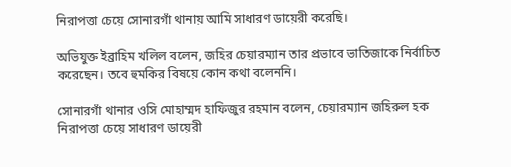নিরাপত্তা চেয়ে সোনারগাঁ থানায় আমি সাধারণ ডায়েরী করেছি।

অভিযুক্ত ইব্রাহিম খলিল বলেন, জহির চেয়ারম্যান তার প্রভাবে ভাতিজাকে নির্বাচিত করেছেন। তবে হুমকির বিষয়ে কোন কথা বলেননি।

সোনারগাঁ থানার ওসি মোহাম্মদ হাফিজুর রহমান বলেন, চেয়ারম্যান জহিরুল হক নিরাপত্তা চেয়ে সাধারণ ডায়েরী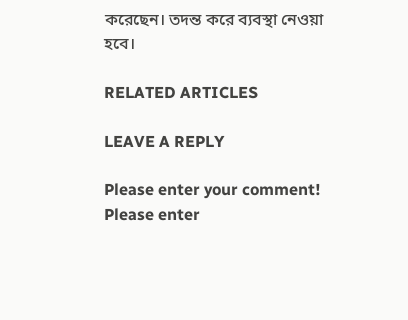করেছেন। তদন্ত করে ব্যবস্থা নেওয়া হবে।

RELATED ARTICLES

LEAVE A REPLY

Please enter your comment!
Please enter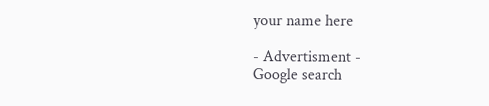your name here

- Advertisment -
Google search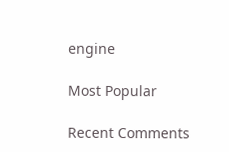engine

Most Popular

Recent Comments